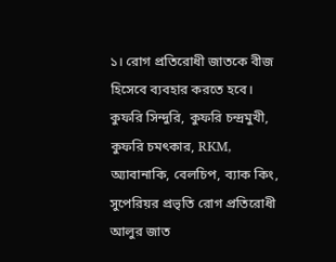১। রোগ প্রতিরোধী জাতকে বীজ হিসেবে ব্যবহার করতে হবে। কুফরি সিন্দুরি, কুফরি চন্দ্রমুখী, কুফরি চমৎকার, RKM, অ্যাবানাকি, বেলচিপ, ব্যাক কিং, সুপেরিয়র প্রভৃতি রোগ প্রতিরোধী আলুর জাত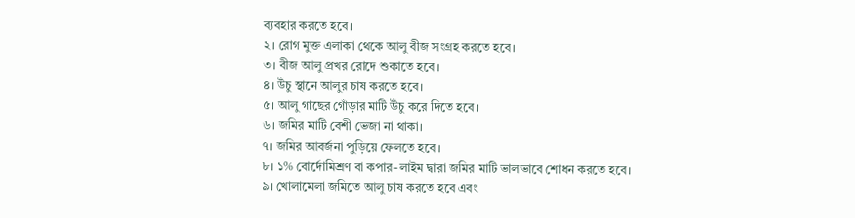ব্যবহার করতে হবে।
২। রোগ মুক্ত এলাকা থেকে আলু বীজ সংগ্রহ করতে হবে।
৩। বীজ আলু প্রখর রোদে শুকাতে হবে।
৪। উঁচু স্থানে আলুর চাষ করতে হবে।
৫। আলু গাছের গোঁড়ার মাটি উঁচু করে দিতে হবে।
৬। জমির মাটি বেশী ভেজা না থাকা।
৭। জমির আবর্জনা পুড়িয়ে ফেলতে হবে।
৮। ১% বোর্দোমিশ্রণ বা কপার-লাইম দ্বারা জমির মাটি ভালভাবে শোধন করতে হবে।
৯। খোলামেলা জমিতে আলু চাষ করতে হবে এবং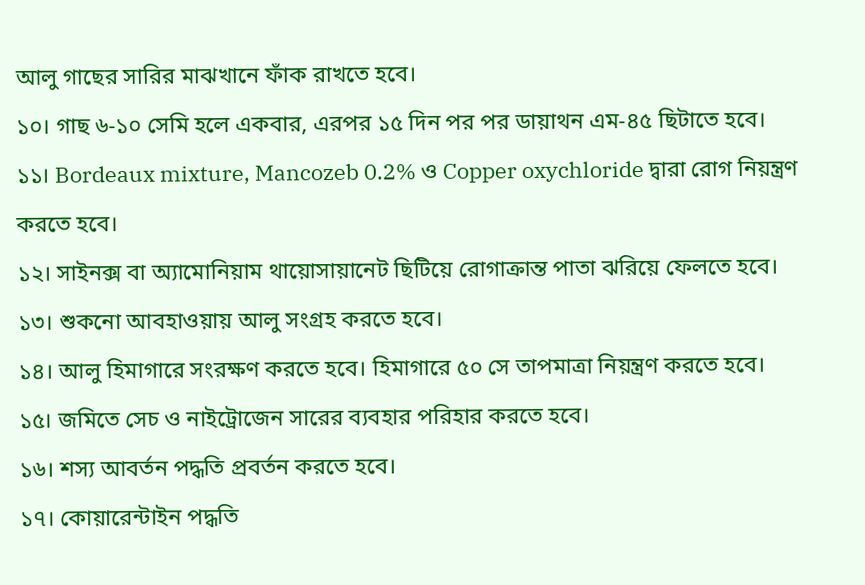আলু গাছের সারির মাঝখানে ফাঁক রাখতে হবে।
১০। গাছ ৬-১০ সেমি হলে একবার, এরপর ১৫ দিন পর পর ডায়াথন এম-৪৫ ছিটাতে হবে।
১১। Bordeaux mixture, Mancozeb 0.2% ও Copper oxychloride দ্বারা রোগ নিয়ন্ত্রণ করতে হবে।
১২। সাইনক্স বা অ্যামোনিয়াম থায়োসায়ানেট ছিটিয়ে রোগাক্রান্ত পাতা ঝরিয়ে ফেলতে হবে।
১৩। শুকনো আবহাওয়ায় আলু সংগ্রহ করতে হবে।
১৪। আলু হিমাগারে সংরক্ষণ করতে হবে। হিমাগারে ৫০ সে তাপমাত্রা নিয়ন্ত্রণ করতে হবে।
১৫। জমিতে সেচ ও নাইট্রোজেন সারের ব্যবহার পরিহার করতে হবে।
১৬। শস্য আবর্তন পদ্ধতি প্রবর্তন করতে হবে।
১৭। কোয়ারেন্টাইন পদ্ধতি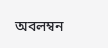অবলম্বন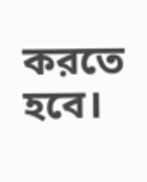করতে হবে।